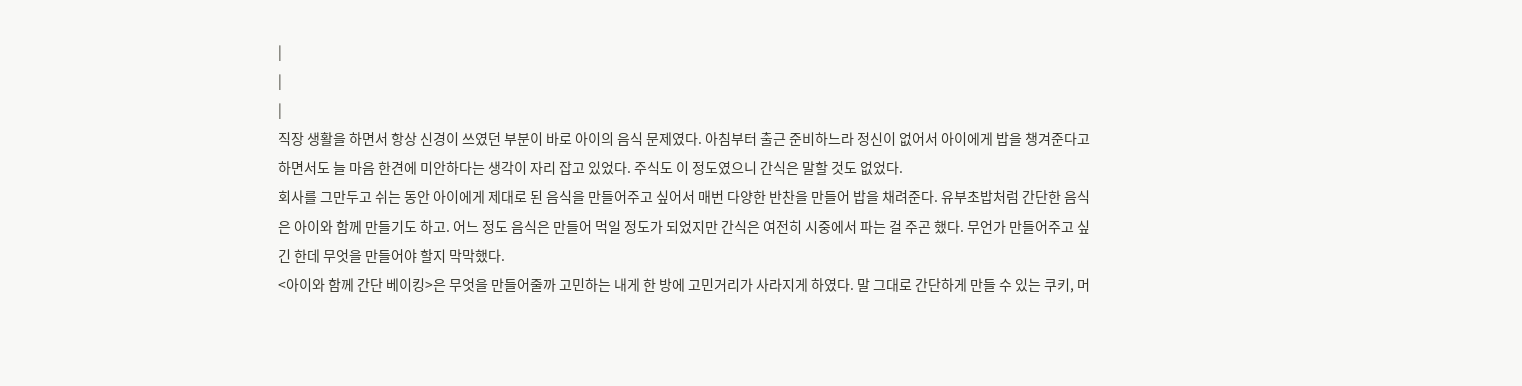|
|
|
직장 생활을 하면서 항상 신경이 쓰였던 부분이 바로 아이의 음식 문제였다. 아침부터 출근 준비하느라 정신이 없어서 아이에게 밥을 챙겨준다고 하면서도 늘 마음 한견에 미안하다는 생각이 자리 잡고 있었다. 주식도 이 정도였으니 간식은 말할 것도 없었다.
회사를 그만두고 쉬는 동안 아이에게 제대로 된 음식을 만들어주고 싶어서 매번 다양한 반찬을 만들어 밥을 채려준다. 유부초밥처럼 간단한 음식은 아이와 함께 만들기도 하고. 어느 정도 음식은 만들어 먹일 정도가 되었지만 간식은 여전히 시중에서 파는 걸 주곤 했다. 무언가 만들어주고 싶긴 한데 무엇을 만들어야 할지 막막했다.
<아이와 함께 간단 베이킹>은 무엇을 만들어줄까 고민하는 내게 한 방에 고민거리가 사라지게 하였다. 말 그대로 간단하게 만들 수 있는 쿠키, 머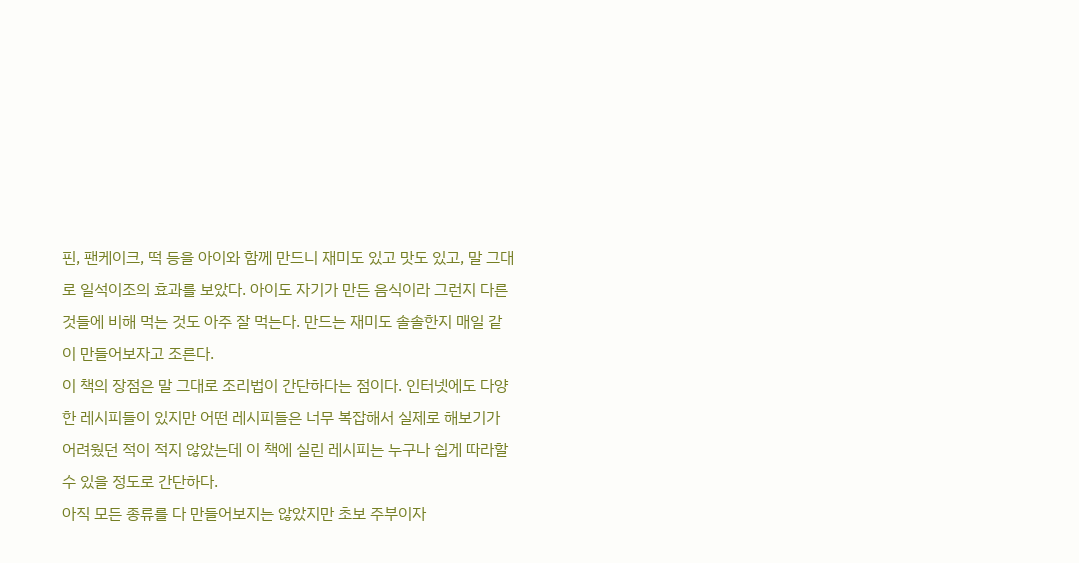핀, 팬케이크, 떡 등을 아이와 함께 만드니 재미도 있고 맛도 있고, 말 그대로 일석이조의 효과를 보았다. 아이도 자기가 만든 음식이라 그런지 다른 것들에 비해 먹는 것도 아주 잘 먹는다. 만드는 재미도 솔솔한지 매일 같이 만들어보자고 조른다.
이 책의 장점은 말 그대로 조리법이 간단하다는 점이다. 인터넷에도 다양한 레시피들이 있지만 어떤 레시피들은 너무 복잡해서 실제로 해보기가 어려웠던 적이 적지 않았는데 이 책에 실린 레시피는 누구나 쉽게 따라할 수 있을 정도로 간단하다.
아직 모든 종류를 다 만들어보지는 않았지만 초보 주부이자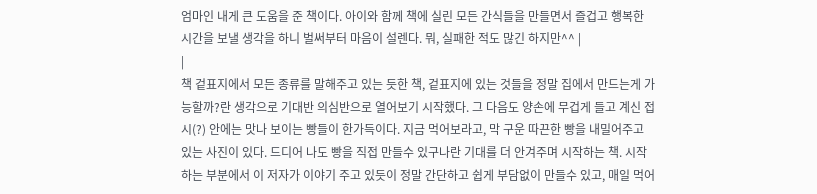엄마인 내게 큰 도움을 준 책이다. 아이와 함께 책에 실린 모든 간식들을 만들면서 즐겁고 행복한 시간을 보낼 생각을 하니 벌써부터 마음이 설렌다. 뭐, 실패한 적도 많긴 하지만^^ |
|
책 겉표지에서 모든 종류를 말해주고 있는 듯한 책, 겉표지에 있는 것들을 정말 집에서 만드는게 가능할까?란 생각으로 기대반 의심반으로 열어보기 시작했다. 그 다음도 양손에 무겁게 들고 계신 접시(?) 안에는 맛나 보이는 빵들이 한가득이다. 지금 먹어보라고, 막 구운 따끈한 빵을 내밀어주고 있는 사진이 있다. 드디어 나도 빵을 직접 만들수 있구나란 기대를 더 안겨주며 시작하는 책. 시작하는 부분에서 이 저자가 이야기 주고 있듯이 정말 간단하고 쉽게 부담없이 만들수 있고, 매일 먹어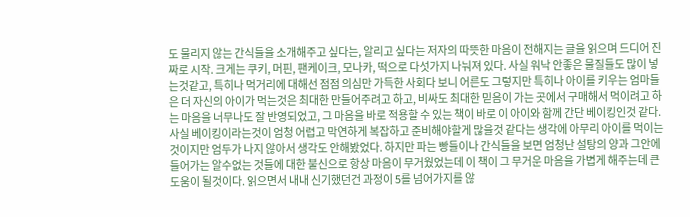도 물리지 않는 간식들을 소개해주고 싶다는, 알리고 싶다는 저자의 따뜻한 마음이 전해지는 글을 읽으며 드디어 진짜로 시작. 크게는 쿠키, 머핀, 팬케이크, 모나카, 떡으로 다섯가지 나눠져 있다. 사실 워낙 안좋은 물질들도 많이 넣는것같고, 특히나 먹거리에 대해선 점점 의심만 가득한 사회다 보니 어른도 그렇지만 특히나 아이를 키우는 엄마들은 더 자신의 아이가 먹는것은 최대한 만들어주려고 하고, 비싸도 최대한 믿음이 가는 곳에서 구매해서 먹이려고 하는 마음을 너무나도 잘 반영되었고, 그 마음을 바로 적용할 수 있는 책이 바로 이 아이와 함께 간단 베이킹인것 같다. 사실 베이킹이라는것이 엄청 어렵고 막연하게 복잡하고 준비해야할게 많을것 같다는 생각에 아무리 아이를 먹이는 것이지만 엄두가 나지 않아서 생각도 안해봤었다. 하지만 파는 빵들이나 간식들을 보면 엄청난 설탕의 양과 그안에 들어가는 알수없는 것들에 대한 불신으로 항상 마음이 무거웠었는데 이 책이 그 무거운 마음을 가볍게 해주는데 큰 도움이 될것이다. 읽으면서 내내 신기했던건 과정이 5를 넘어가지를 않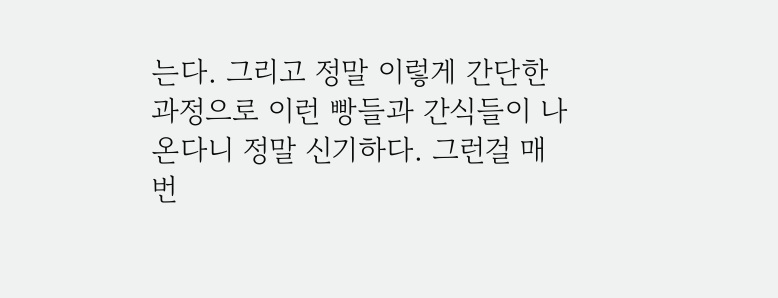는다. 그리고 정말 이렇게 간단한 과정으로 이런 빵들과 간식들이 나온다니 정말 신기하다. 그런걸 매번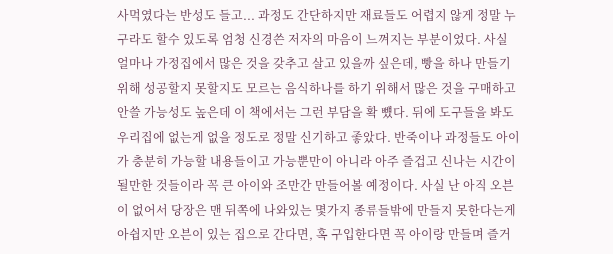사먹였다는 반성도 들고... 과정도 간단하지만 재료들도 어렵지 않게 정말 누구라도 할수 있도록 엄청 신경쓴 저자의 마음이 느껴지는 부분이었다. 사실 얼마나 가정집에서 많은 것을 갖추고 살고 있을까 싶은데, 빵을 하나 만들기 위해 성공할지 못할지도 모르는 음식하나를 하기 위해서 많은 것을 구매하고 안쓸 가능성도 높은데 이 책에서는 그런 부담을 확 뻈다. 뒤에 도구들을 봐도 우리집에 없는게 없을 정도로 정말 신기하고 좋았다. 반죽이나 과정들도 아이가 충분히 가능할 내용들이고 가능뿐만이 아니라 아주 즐겁고 신나는 시간이 될만한 것들이라 꼭 큰 아이와 조만간 만들어볼 예정이다. 사실 난 아직 오븐이 없어서 당장은 맨 뒤쪽에 나와있는 몇가지 종류들밖에 만들지 못한다는게 아쉽지만 오븐이 있는 집으로 간다면, 혹 구입한다면 꼭 아이랑 만들며 즐거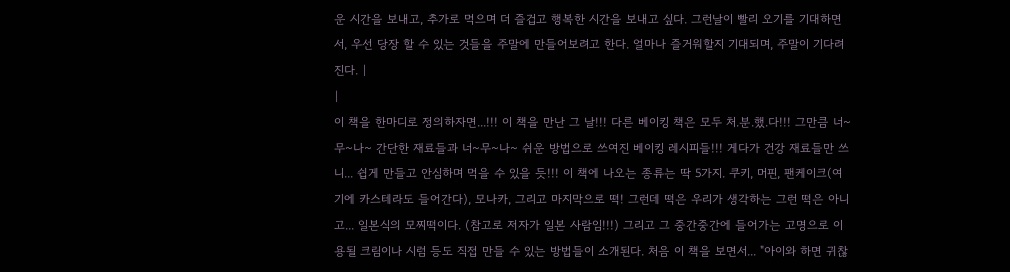운 시간을 보내고, 추가로 먹으며 더 즐겁고 행복한 시간을 보내고 싶다. 그런날이 빨리 오기를 기대하면서, 우선 당장 할 수 있는 것들을 주말에 만들어보려고 한다. 얼마나 즐거워할지 기대되며, 주말이 기다려진다. |
|
이 책을 한마디로 정의하자면...!!! 이 책을 만난 그 날!!! 다른 베이킹 책은 모두 처.분.했.다!!! 그만큼 너~무~나~ 간단한 재료들과 너~무~나~ 쉬운 방법으로 쓰여진 베이킹 레시피들!!! 게다가 건강 재료들만 쓰니... 쉽게 만들고 안심하며 먹을 수 있을 듯!!! 이 책에 나오는 종류는 딱 5가지. 쿠키, 머핀, 팬케이크(여기에 카스테라도 들어간다), 모나카, 그리고 마지막으로 떡! 그런데 떡은 우리가 생각하는 그런 떡은 아니고... 일본식의 모찌떡이다. (참고로 저자가 일본 사람임!!!) 그리고 그 중간중간에 들어가는 고명으로 이용될 크림이나 시럼 등도 직접 만들 수 있는 방법들이 소개된다. 처음 이 책을 보면서... "아이와 하면 귀찮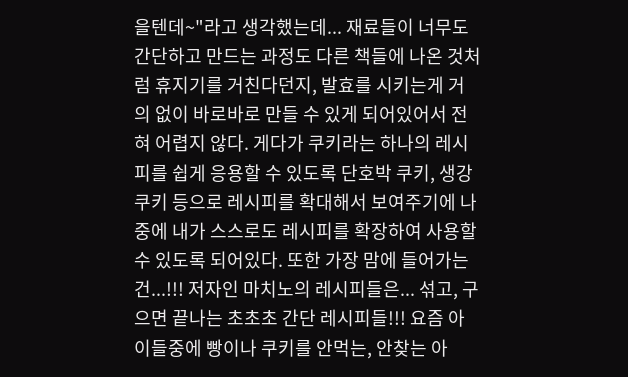을텐데~"라고 생각했는데... 재료들이 너무도 간단하고 만드는 과정도 다른 책들에 나온 것처럼 휴지기를 거친다던지, 발효를 시키는게 거의 없이 바로바로 만들 수 있게 되어있어서 전혀 어렵지 않다. 게다가 쿠키라는 하나의 레시피를 쉽게 응용할 수 있도록 단호박 쿠키, 생강 쿠키 등으로 레시피를 확대해서 보여주기에 나중에 내가 스스로도 레시피를 확장하여 사용할 수 있도록 되어있다. 또한 가장 맘에 들어가는건...!!! 저자인 마치노의 레시피들은... 섞고, 구으면 끝나는 초초초 간단 레시피들!!! 요즘 아이들중에 빵이나 쿠키를 안먹는, 안찾는 아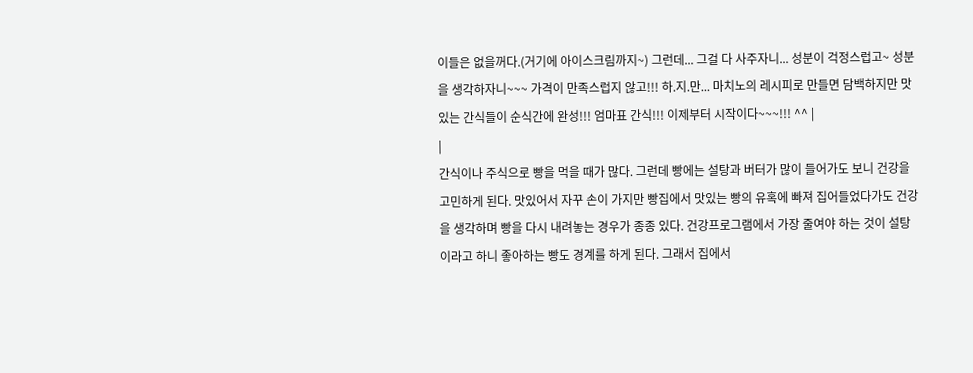이들은 없을꺼다.(거기에 아이스크림까지~) 그런데... 그걸 다 사주자니... 성분이 걱정스럽고~ 성분을 생각하자니~~~ 가격이 만족스럽지 않고!!! 하.지.만... 마치노의 레시피로 만들면 담백하지만 맛있는 간식들이 순식간에 완성!!! 엄마표 간식!!! 이제부터 시작이다~~~!!! ^^ |
|
간식이나 주식으로 빵을 먹을 때가 많다. 그런데 빵에는 설탕과 버터가 많이 들어가도 보니 건강을 고민하게 된다. 맛있어서 자꾸 손이 가지만 빵집에서 맛있는 빵의 유혹에 빠져 집어들었다가도 건강을 생각하며 빵을 다시 내려놓는 경우가 종종 있다. 건강프로그램에서 가장 줄여야 하는 것이 설탕이라고 하니 좋아하는 빵도 경계를 하게 된다. 그래서 집에서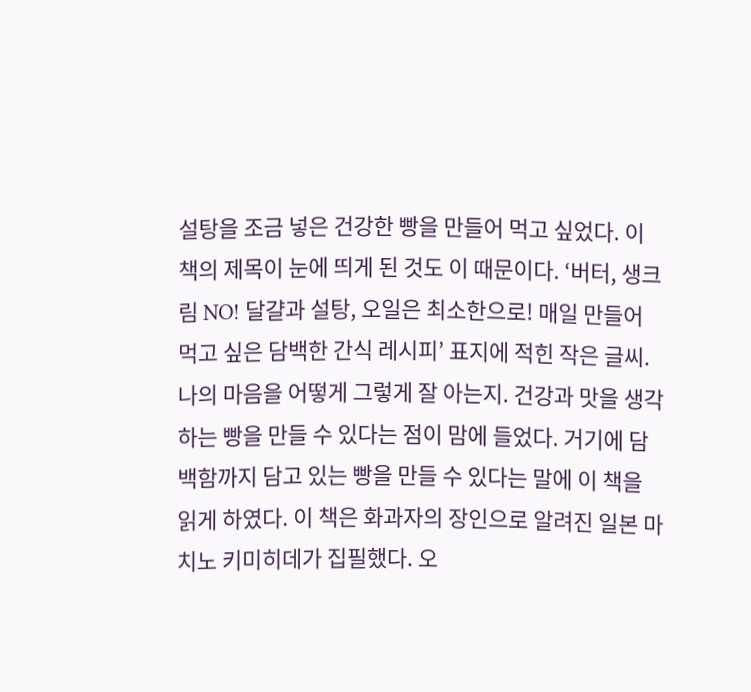설탕을 조금 넣은 건강한 빵을 만들어 먹고 싶었다. 이 책의 제목이 눈에 띄게 된 것도 이 때문이다. ‘버터, 생크림 NO! 달걀과 설탕, 오일은 최소한으로! 매일 만들어 먹고 싶은 담백한 간식 레시피’ 표지에 적힌 작은 글씨. 나의 마음을 어떻게 그렇게 잘 아는지. 건강과 맛을 생각하는 빵을 만들 수 있다는 점이 맘에 들었다. 거기에 담백함까지 담고 있는 빵을 만들 수 있다는 말에 이 책을 읽게 하였다. 이 책은 화과자의 장인으로 알려진 일본 마치노 키미히데가 집필했다. 오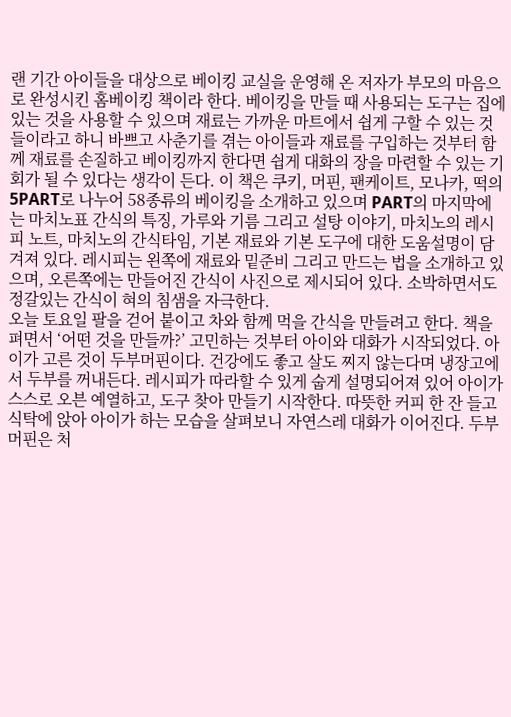랜 기간 아이들을 대상으로 베이킹 교실을 운영해 온 저자가 부모의 마음으로 완성시킨 홈베이킹 책이라 한다. 베이킹을 만들 때 사용되는 도구는 집에 있는 것을 사용할 수 있으며 재료는 가까운 마트에서 쉽게 구할 수 있는 것들이라고 하니 바쁘고 사춘기를 겪는 아이들과 재료를 구입하는 것부터 함께 재료를 손질하고 베이킹까지 한다면 쉽게 대화의 장을 마련할 수 있는 기회가 될 수 있다는 생각이 든다. 이 책은 쿠키, 머핀, 팬케이트, 모나카, 떡의 5PART로 나누어 58종류의 베이킹을 소개하고 있으며 PART의 마지막에는 마치노표 간식의 특징, 가루와 기름 그리고 설탕 이야기, 마치노의 레시피 노트, 마치노의 간식타임, 기본 재료와 기본 도구에 대한 도움설명이 담겨져 있다. 레시피는 왼쪽에 재료와 밑준비 그리고 만드는 법을 소개하고 있으며, 오른쪽에는 만들어진 간식이 사진으로 제시되어 있다. 소박하면서도 정갈있는 간식이 혀의 침샘을 자극한다.
오늘 토요일 팔을 걷어 붙이고 차와 함께 먹을 간식을 만들려고 한다. 책을 펴면서 ‘어떤 것을 만들까?’ 고민하는 것부터 아이와 대화가 시작되었다. 아이가 고른 것이 두부머핀이다. 건강에도 좋고 살도 찌지 않는다며 냉장고에서 두부를 꺼내든다. 레시피가 따라할 수 있게 숩게 설명되어져 있어 아이가 스스로 오븐 예열하고, 도구 찾아 만들기 시작한다. 따뜻한 커피 한 잔 들고 식탁에 앉아 아이가 하는 모습을 살펴보니 자연스레 대화가 이어진다. 두부머핀은 처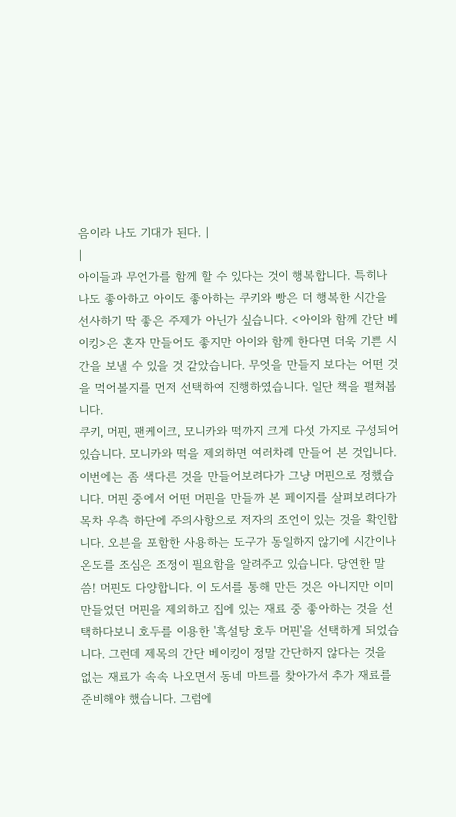음이라 나도 기대가 된다. |
|
아이들과 무언가를 함께 할 수 있다는 것이 행복합니다. 특히나 나도 좋아하고 아이도 좋아하는 쿠키와 빵은 더 행복한 시간을 선사하기 딱 좋은 주제가 아닌가 싶습니다. <아이와 함께 간단 베이킹>은 혼자 만들어도 좋지만 아이와 함께 한다면 더욱 기쁜 시간을 보낼 수 있을 것 같았습니다. 무엇을 만들지 보다는 어떤 것을 먹어볼지를 먼저 선택하여 진행하였습니다. 일단 책을 펼쳐봅니다.
쿠키, 머핀, 팬케이크, 모니카와 떡까지 크게 다섯 가지로 구성되어 있습니다. 모니카와 떡을 제외하면 여러차례 만들어 본 것입니다. 이번에는 좀 색다른 것을 만들어보려다가 그냥 머핀으로 정했습니다. 머핀 중에서 어떤 머핀을 만들까 본 페이지를 살펴보려다가 목차 우측 하단에 주의사항으로 저자의 조언이 있는 것을 확인합니다. 오븐을 포함한 사용하는 도구가 동일하지 않기에 시간이나 온도를 조심은 조정이 필요함을 알려주고 있습니다. 당연한 말씀! 머핀도 다양합니다. 이 도서를 통해 만든 것은 아니지만 이미 만들었던 머핀을 제외하고 집에 있는 재료 중 좋아하는 것을 선택하다보니 호두를 이용한 '흑설탕 호두 머핀'을 선택하게 되었습니다. 그런데 제목의 간단 베이킹이 정말 간단하지 않다는 것을 없는 재료가 속속 나오면서 동네 마트를 찾아가서 추가 재료를 준비해야 했습니다. 그럼에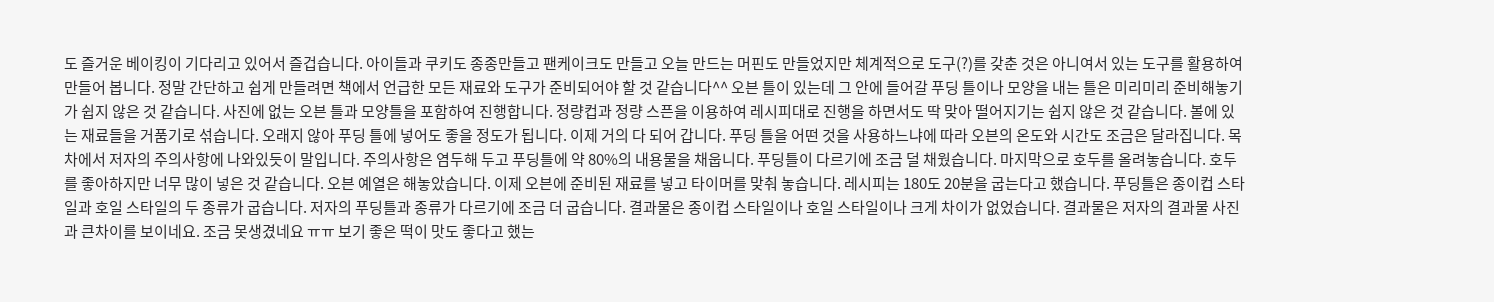도 즐거운 베이킹이 기다리고 있어서 즐겁습니다. 아이들과 쿠키도 종종만들고 팬케이크도 만들고 오늘 만드는 머핀도 만들었지만 체계적으로 도구(?)를 갖춘 것은 아니여서 있는 도구를 활용하여 만들어 봅니다. 정말 간단하고 쉽게 만들려면 책에서 언급한 모든 재료와 도구가 준비되어야 할 것 같습니다^^ 오븐 틀이 있는데 그 안에 들어갈 푸딩 틀이나 모양을 내는 틀은 미리미리 준비해놓기가 쉽지 않은 것 같습니다. 사진에 없는 오븐 틀과 모양틀을 포함하여 진행합니다. 정량컵과 정량 스픈을 이용하여 레시피대로 진행을 하면서도 딱 맞아 떨어지기는 쉽지 않은 것 같습니다. 볼에 있는 재료들을 거품기로 섞습니다. 오래지 않아 푸딩 틀에 넣어도 좋을 정도가 됩니다. 이제 거의 다 되어 갑니다. 푸딩 틀을 어떤 것을 사용하느냐에 따라 오븐의 온도와 시간도 조금은 달라집니다. 목차에서 저자의 주의사항에 나와있듯이 말입니다. 주의사항은 염두해 두고 푸딩틀에 약 80%의 내용물을 채웁니다. 푸딩틀이 다르기에 조금 덜 채웠습니다. 마지막으로 호두를 올려놓습니다. 호두를 좋아하지만 너무 많이 넣은 것 같습니다. 오븐 예열은 해놓았습니다. 이제 오븐에 준비된 재료를 넣고 타이머를 맞춰 놓습니다. 레시피는 180도 20분을 굽는다고 했습니다. 푸딩틀은 종이컵 스타일과 호일 스타일의 두 종류가 굽습니다. 저자의 푸딩틀과 종류가 다르기에 조금 더 굽습니다. 결과물은 종이컵 스타일이나 호일 스타일이나 크게 차이가 없었습니다. 결과물은 저자의 결과물 사진과 큰차이를 보이네요. 조금 못생겼네요 ㅠㅠ 보기 좋은 떡이 맛도 좋다고 했는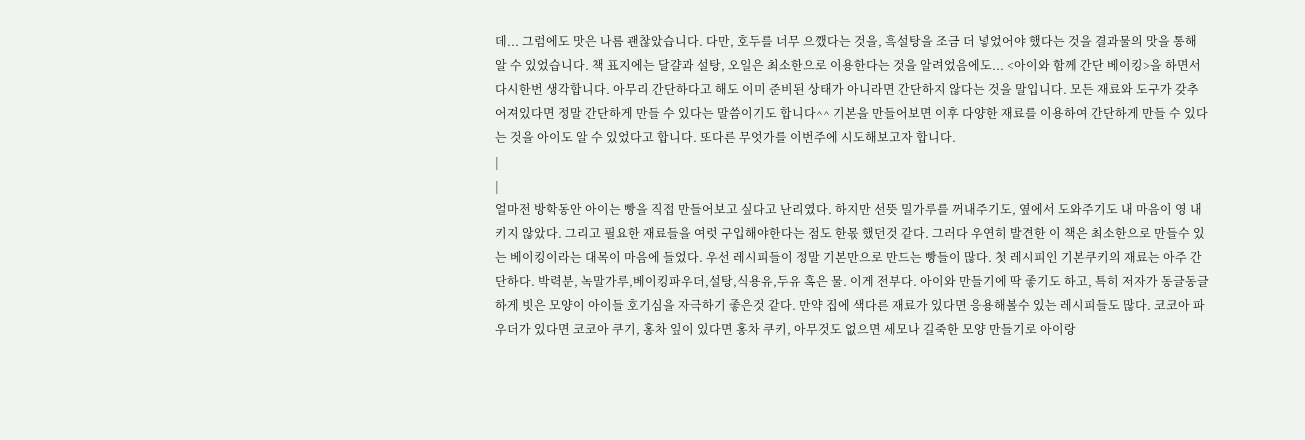데... 그럼에도 맛은 나름 괜찮았습니다. 다만, 호두를 너무 으깼다는 것을, 흑설탕을 조금 더 넣었어야 했다는 것을 결과물의 맛을 통해 알 수 있었습니다. 책 표지에는 달걀과 설탕, 오일은 최소한으로 이용한다는 것을 알려었음에도... <아이와 함께 간단 베이킹>을 하면서 다시한번 생각합니다. 아무리 간단하다고 해도 이미 준비된 상태가 아니라면 간단하지 않다는 것을 말입니다. 모든 재료와 도구가 갖추어져있다면 정말 간단하게 만들 수 있다는 말씀이기도 합니다^^ 기본을 만들어보면 이후 다양한 재료를 이용하여 간단하게 만들 수 있다는 것을 아이도 알 수 있었다고 합니다. 또다른 무엇가를 이번주에 시도해보고자 합니다.
|
|
얼마전 방학동안 아이는 빵을 직접 만들어보고 싶다고 난리였다. 하지만 선뜻 밀가루를 꺼내주기도, 옆에서 도와주기도 내 마음이 영 내키지 않았다. 그리고 필요한 재료들을 여럿 구입해야한다는 점도 한몫 했던것 같다. 그러다 우연히 발견한 이 책은 최소한으로 만들수 있는 베이킹이라는 대목이 마음에 들었다. 우선 레시피들이 정말 기본만으로 만드는 빵들이 많다. 첫 레시피인 기본쿠키의 재료는 아주 간단하다. 박력분, 녹말가루,베이킹파우더,설탕,식용유,두유 혹은 물. 이게 전부다. 아이와 만들기에 딱 좋기도 하고, 특히 저자가 동글동글하게 빗은 모양이 아이들 호기심을 자극하기 좋은것 같다. 만약 집에 색다른 재료가 있다면 응용해볼수 있는 레시피들도 많다. 코코아 파우더가 있다면 코코아 쿠기, 홍차 잎이 있다면 홍차 쿠키, 아무것도 없으면 세모나 길죽한 모양 만들기로 아이랑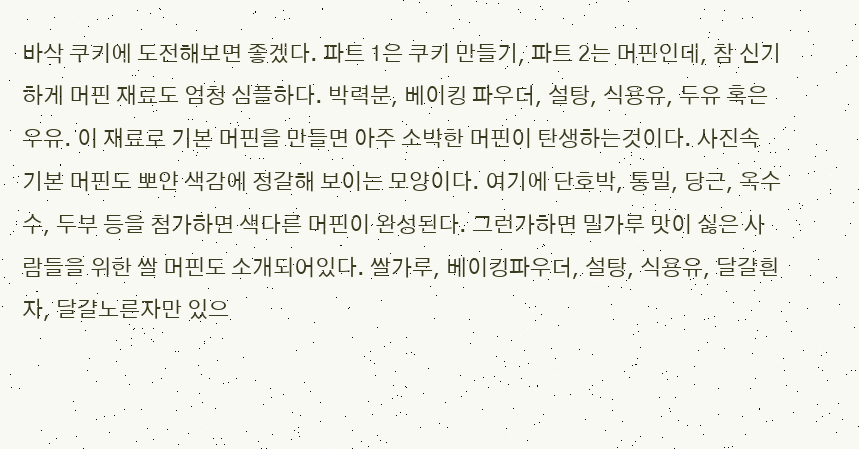바삭 쿠키에 도전해보면 좋겠다. 파트 1은 쿠키 만들기, 파트 2는 머핀인데, 참 신기하게 머핀 재료도 엄청 심플하다. 박력분, 베이킹 파우더, 설탕, 식용유, 두유 혹은 우유. 이 재료로 기본 머핀을 만들면 아주 소박한 머핀이 탄생하는것이다. 사진속 기본 머핀도 뽀얀 색감에 정갈해 보이는 모양이다. 여기에 단호박, 통밀, 당근, 옥수수, 두부 등을 첨가하면 색다른 머핀이 완성된다. 그런가하면 밀가루 맛이 싫은 사람들을 위한 쌀 머핀도 소개되어있다. 쌀가루, 베이킹파우더, 설탕, 식용유, 달걀흰자, 달걀노른자만 있으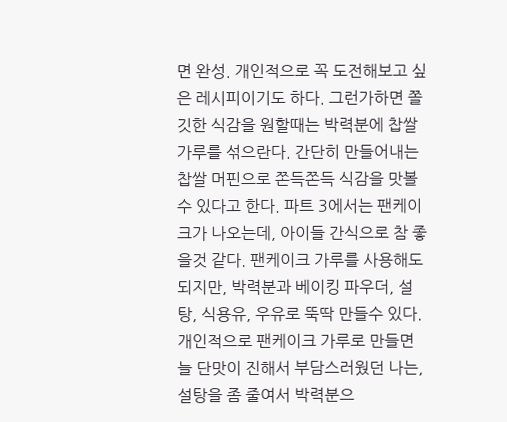면 완성. 개인적으로 꼭 도전해보고 싶은 레시피이기도 하다. 그런가하면 쫄깃한 식감을 원할때는 박력분에 찹쌀가루를 섞으란다. 간단히 만들어내는 찹쌀 머핀으로 쫀득쫀득 식감을 맛볼수 있다고 한다. 파트 3에서는 팬케이크가 나오는데, 아이들 간식으로 참 좋을것 같다. 팬케이크 가루를 사용해도 되지만, 박력분과 베이킹 파우더, 설탕, 식용유, 우유로 뚝딱 만들수 있다. 개인적으로 팬케이크 가루로 만들면 늘 단맛이 진해서 부담스러웠던 나는, 설탕을 좀 줄여서 박력분으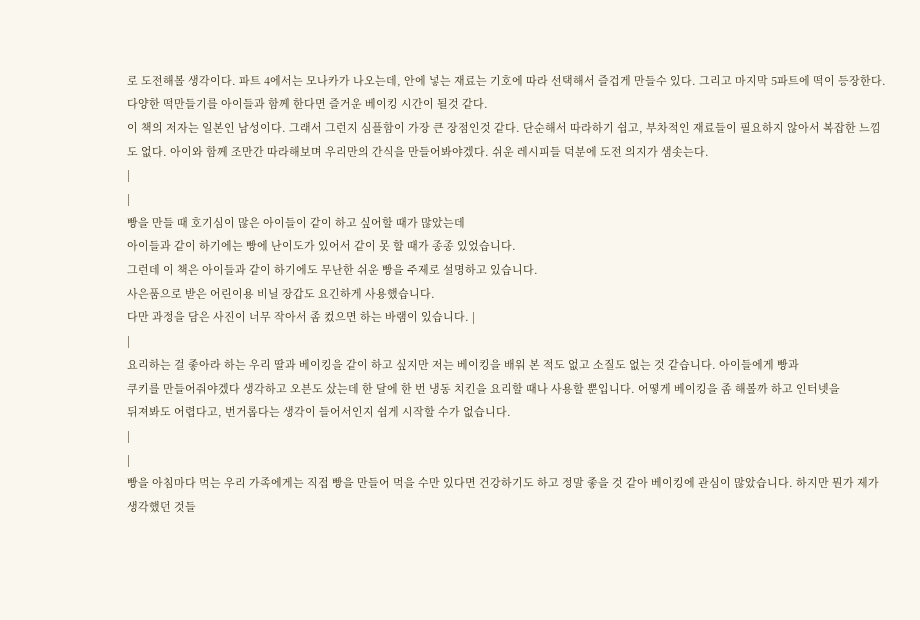로 도전해볼 생각이다. 파트 4에서는 모나카가 나오는데, 안에 넣는 재료는 기호에 따라 선택해서 즐겁게 만들수 있다. 그리고 마지막 5파트에 떡이 등장한다. 다양한 떡만들기를 아이들과 함께 한다면 즐거운 베이킹 시간이 될것 같다.
이 책의 저자는 일본인 남성이다. 그래서 그런지 심플함이 가장 큰 장점인것 같다. 단순해서 따라하기 쉽고, 부차적인 재료들이 필요하지 않아서 복잡한 느낌도 없다. 아이와 함께 조만간 따라해보며 우리만의 간식을 만들어봐야겠다. 쉬운 레시피들 덕분에 도전 의지가 샘솟는다.
|
|
빵을 만들 때 호기심이 많은 아이들이 같이 하고 싶어할 때가 많았는데
아이들과 같이 하기에는 빵에 난이도가 있어서 같이 못 할 때가 종종 있었습니다.
그런데 이 책은 아이들과 같이 하기에도 무난한 쉬운 빵을 주제로 설명하고 있습니다.
사은품으로 받은 어린이용 비닐 장갑도 요긴하게 사용했습니다.
다만 과정을 담은 사진이 너무 작아서 좀 컸으면 하는 바램이 있습니다. |
|
요리하는 걸 좋아라 하는 우리 딸과 베이킹을 같이 하고 싶지만 저는 베이킹을 배워 본 적도 없고 소질도 없는 것 같습니다. 아이들에게 빵과
쿠키를 만들어줘야겠다 생각하고 오븐도 샀는데 한 달에 한 번 냉동 치킨을 요리할 때나 사용할 뿐입니다. 어떻게 베이킹을 좀 해볼까 하고 인터넷을
뒤져봐도 어렵다고, 번거롭다는 생각이 들어서인지 쉽게 시작할 수가 없습니다.
|
|
빵을 아침마다 먹는 우리 가족에게는 직접 빵을 만들어 먹을 수만 있다면 건강하기도 하고 정말 좋을 것 같아 베이킹에 관심이 많았습니다. 하지만 뭔가 제가 생각했던 것들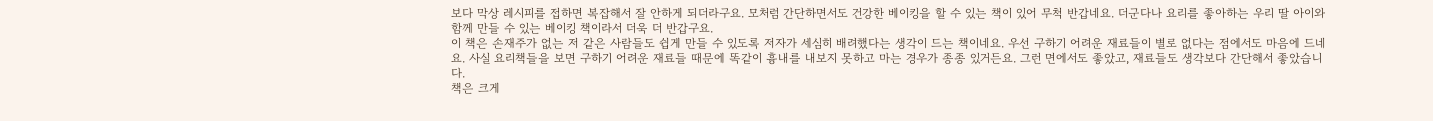보다 막상 레시피를 접하면 복잡해서 잘 안하게 되더라구요. 모처럼 간단하면서도 건강한 베이킹을 할 수 있는 책이 있어 무척 반갑네요. 더군다나 요리를 좋아하는 우리 딸 아이와 함께 만들 수 있는 베이킹 책이라서 더욱 더 반갑구요.
이 책은 손재주가 없는 저 같은 사람들도 쉽게 만들 수 있도록 저자가 세심히 배려했다는 생각이 드는 책이네요. 우선 구하기 어려운 재료들이 별로 없다는 점에서도 마음에 드네요. 사실 요리책들을 보면 구하기 어려운 재료들 때문에 똑같이 흉내를 내보지 못하고 마는 경우가 종종 있거든요. 그런 면에서도 좋았고, 재료들도 생각보다 간단해서 좋았습니다.
책은 크게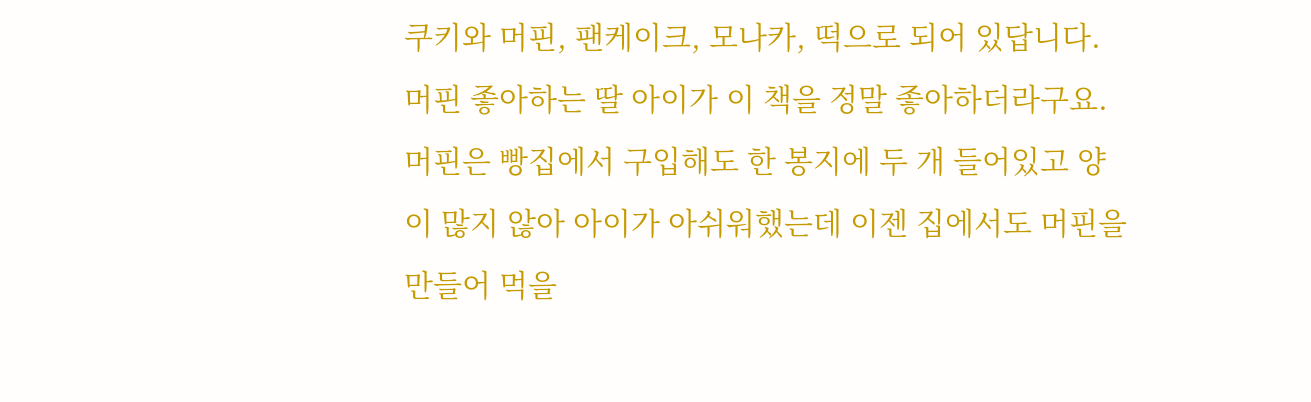쿠키와 머핀, 팬케이크, 모나카, 떡으로 되어 있답니다. 머핀 좋아하는 딸 아이가 이 책을 정말 좋아하더라구요. 머핀은 빵집에서 구입해도 한 봉지에 두 개 들어있고 양이 많지 않아 아이가 아쉬워했는데 이젠 집에서도 머핀을 만들어 먹을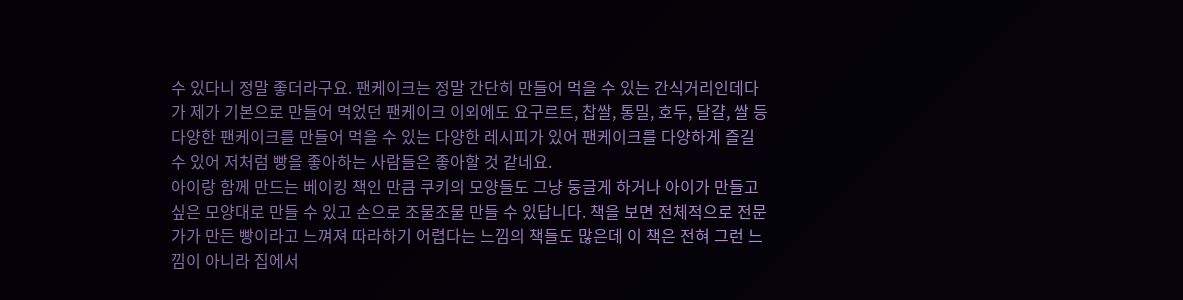수 있다니 정말 좋더라구요. 팬케이크는 정말 간단히 만들어 먹을 수 있는 간식거리인데다가 제가 기본으로 만들어 먹었던 팬케이크 이외에도 요구르트, 찹쌀, 통밀, 호두, 달걀, 쌀 등 다양한 팬케이크를 만들어 먹을 수 있는 다양한 레시피가 있어 팬케이크를 다양하게 즐길 수 있어 저처럼 빵을 좋아하는 사람들은 좋아할 것 같네요.
아이랑 함께 만드는 베이킹 책인 만큼 쿠키의 모양들도 그냥 둥글게 하거나 아이가 만들고 싶은 모양대로 만들 수 있고 손으로 조물조물 만들 수 있답니다. 책을 보면 전체적으로 전문가가 만든 빵이라고 느껴져 따라하기 어렵다는 느낌의 책들도 많은데 이 책은 전혀 그런 느낌이 아니라 집에서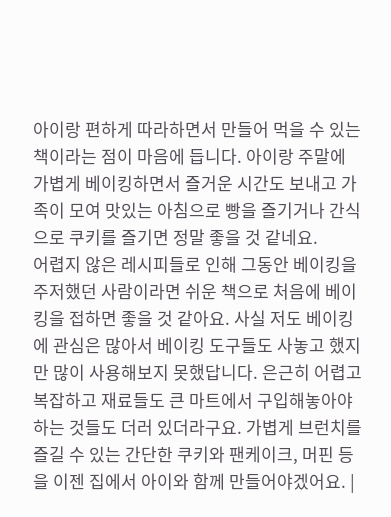아이랑 편하게 따라하면서 만들어 먹을 수 있는 책이라는 점이 마음에 듭니다. 아이랑 주말에 가볍게 베이킹하면서 즐거운 시간도 보내고 가족이 모여 맛있는 아침으로 빵을 즐기거나 간식으로 쿠키를 즐기면 정말 좋을 것 같네요.
어렵지 않은 레시피들로 인해 그동안 베이킹을 주저했던 사람이라면 쉬운 책으로 처음에 베이킹을 접하면 좋을 것 같아요. 사실 저도 베이킹에 관심은 많아서 베이킹 도구들도 사놓고 했지만 많이 사용해보지 못했답니다. 은근히 어렵고 복잡하고 재료들도 큰 마트에서 구입해놓아야 하는 것들도 더러 있더라구요. 가볍게 브런치를 즐길 수 있는 간단한 쿠키와 팬케이크, 머핀 등을 이젠 집에서 아이와 함께 만들어야겠어요. |